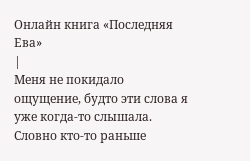Онлайн книга «Последняя Ева»
|
Меня не покидало ощущение, будто эти слова я уже когда-то слышала. Словно кто-то раньше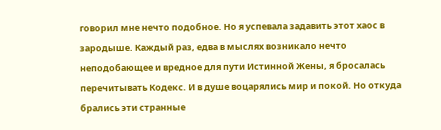говорил мне нечто подобное. Но я успевала задавить этот хаос в зародыше. Каждый раз, едва в мыслях возникало нечто неподобающее и вредное для пути Истинной Жены, я бросалась перечитывать Кодекс. И в душе воцарялись мир и покой. Но откуда брались эти странные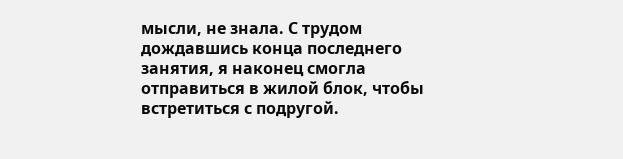мысли, не знала. С трудом дождавшись конца последнего занятия, я наконец смогла отправиться в жилой блок, чтобы встретиться с подругой.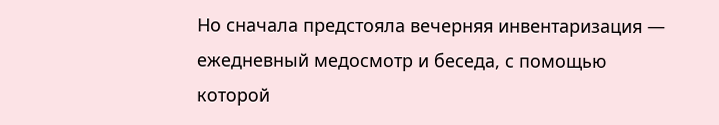Но сначала предстояла вечерняя инвентаризация — ежедневный медосмотр и беседа, с помощью которой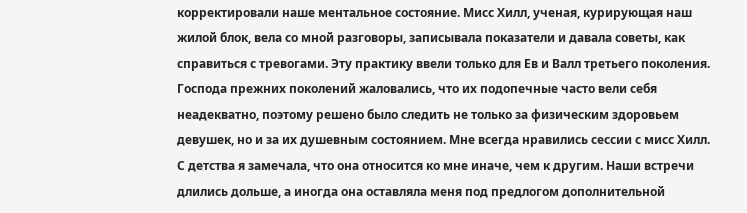корректировали наше ментальное состояние. Мисс Хилл, ученая, курирующая наш жилой блок, вела со мной разговоры, записывала показатели и давала советы, как справиться с тревогами. Эту практику ввели только для Ев и Валл третьего поколения. Господа прежних поколений жаловались, что их подопечные часто вели себя неадекватно, поэтому решено было следить не только за физическим здоровьем девушек, но и за их душевным состоянием. Мне всегда нравились сессии с мисс Хилл. С детства я замечала, что она относится ко мне иначе, чем к другим. Наши встречи длились дольше, а иногда она оставляла меня под предлогом дополнительной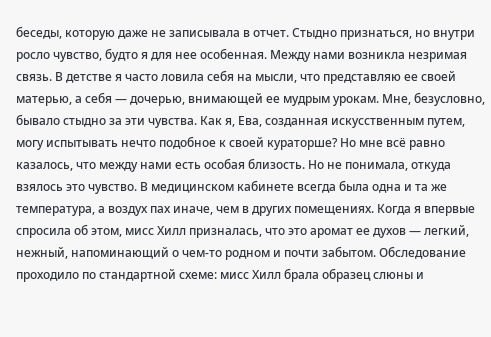беседы, которую даже не записывала в отчет. Стыдно признаться, но внутри росло чувство, будто я для нее особенная. Между нами возникла незримая связь. В детстве я часто ловила себя на мысли, что представляю ее своей матерью, а себя — дочерью, внимающей ее мудрым урокам. Мне, безусловно, бывало стыдно за эти чувства. Как я, Ева, созданная искусственным путем, могу испытывать нечто подобное к своей кураторше? Но мне всё равно казалось, что между нами есть особая близость. Но не понимала, откуда взялось это чувство. В медицинском кабинете всегда была одна и та же температура, а воздух пах иначе, чем в других помещениях. Когда я впервые спросила об этом, мисс Хилл призналась, что это аромат ее духов — легкий, нежный, напоминающий о чем-то родном и почти забытом. Обследование проходило по стандартной схеме: мисс Хилл брала образец слюны и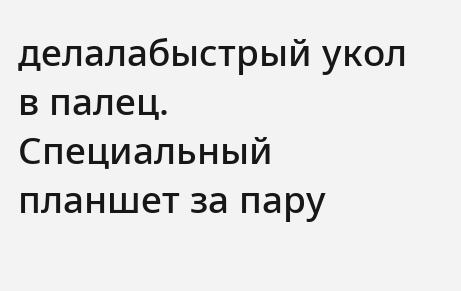делалабыстрый укол в палец. Специальный планшет за пару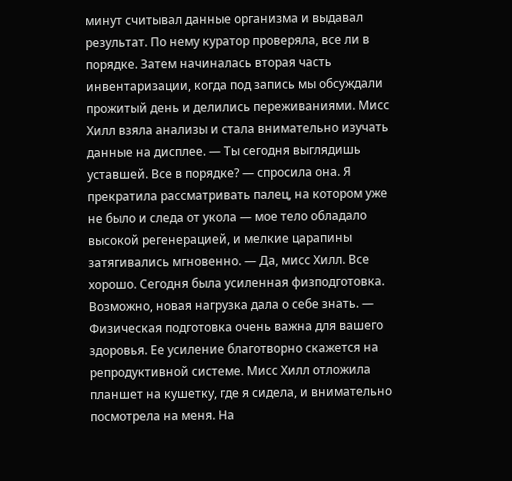минут считывал данные организма и выдавал результат. По нему куратор проверяла, все ли в порядке. Затем начиналась вторая часть инвентаризации, когда под запись мы обсуждали прожитый день и делились переживаниями. Мисс Хилл взяла анализы и стала внимательно изучать данные на дисплее. — Ты сегодня выглядишь уставшей. Все в порядке? — спросила она. Я прекратила рассматривать палец, на котором уже не было и следа от укола — мое тело обладало высокой регенерацией, и мелкие царапины затягивались мгновенно. — Да, мисс Хилл. Все хорошо. Сегодня была усиленная физподготовка. Возможно, новая нагрузка дала о себе знать. — Физическая подготовка очень важна для вашего здоровья. Ее усиление благотворно скажется на репродуктивной системе. Мисс Хилл отложила планшет на кушетку, где я сидела, и внимательно посмотрела на меня. На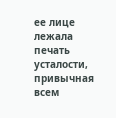ее лице лежала печать усталости, привычная всем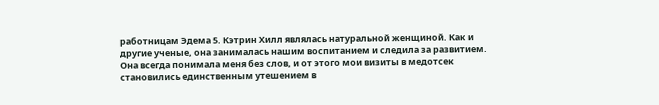работницам Эдема 5. Кэтрин Хилл являлась натуральной женщиной. Как и другие ученые, она занималась нашим воспитанием и следила за развитием. Она всегда понимала меня без слов, и от этого мои визиты в медотсек становились единственным утешением в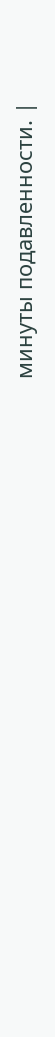минуты подавленности. |